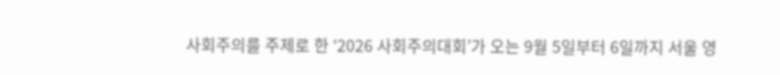사회주의를 주제로 한 ‘2026 사회주의대회’가 오는 9월 5일부터 6일까지 서울 영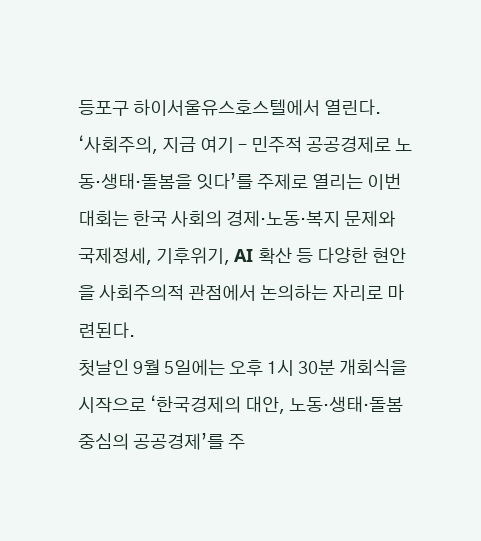등포구 하이서울유스호스텔에서 열린다.
‘사회주의, 지금 여기 – 민주적 공공경제로 노동·생태·돌봄을 잇다’를 주제로 열리는 이번 대회는 한국 사회의 경제·노동·복지 문제와 국제정세, 기후위기, AI 확산 등 다양한 현안을 사회주의적 관점에서 논의하는 자리로 마련된다.
첫날인 9월 5일에는 오후 1시 30분 개회식을 시작으로 ‘한국경제의 대안, 노동·생태·돌봄 중심의 공공경제’를 주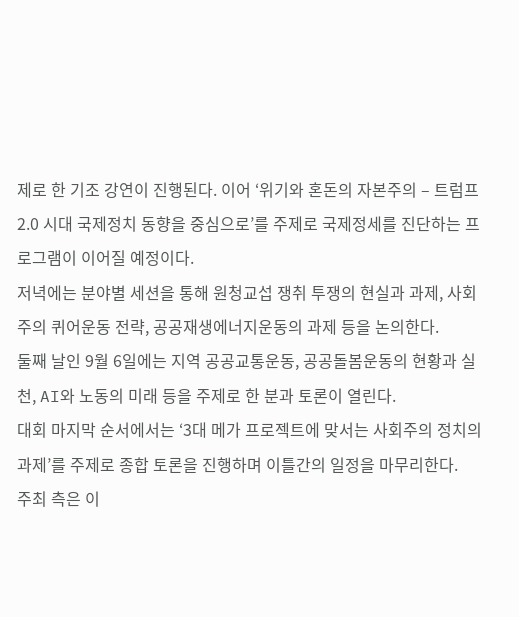제로 한 기조 강연이 진행된다. 이어 ‘위기와 혼돈의 자본주의 – 트럼프 2.0 시대 국제정치 동향을 중심으로’를 주제로 국제정세를 진단하는 프로그램이 이어질 예정이다.
저녁에는 분야별 세션을 통해 원청교섭 쟁취 투쟁의 현실과 과제, 사회주의 퀴어운동 전략, 공공재생에너지운동의 과제 등을 논의한다.
둘째 날인 9월 6일에는 지역 공공교통운동, 공공돌봄운동의 현황과 실천, AI와 노동의 미래 등을 주제로 한 분과 토론이 열린다.
대회 마지막 순서에서는 ‘3대 메가 프로젝트에 맞서는 사회주의 정치의 과제’를 주제로 종합 토론을 진행하며 이틀간의 일정을 마무리한다.
주최 측은 이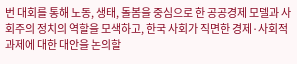번 대회를 통해 노동, 생태, 돌봄을 중심으로 한 공공경제 모델과 사회주의 정치의 역할을 모색하고, 한국 사회가 직면한 경제·사회적 과제에 대한 대안을 논의할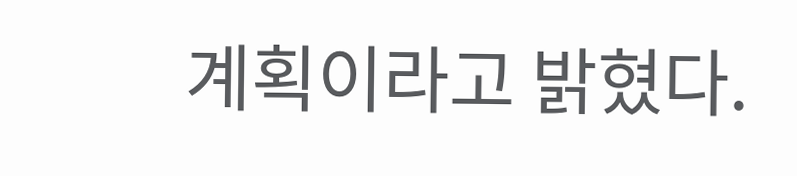계획이라고 밝혔다.